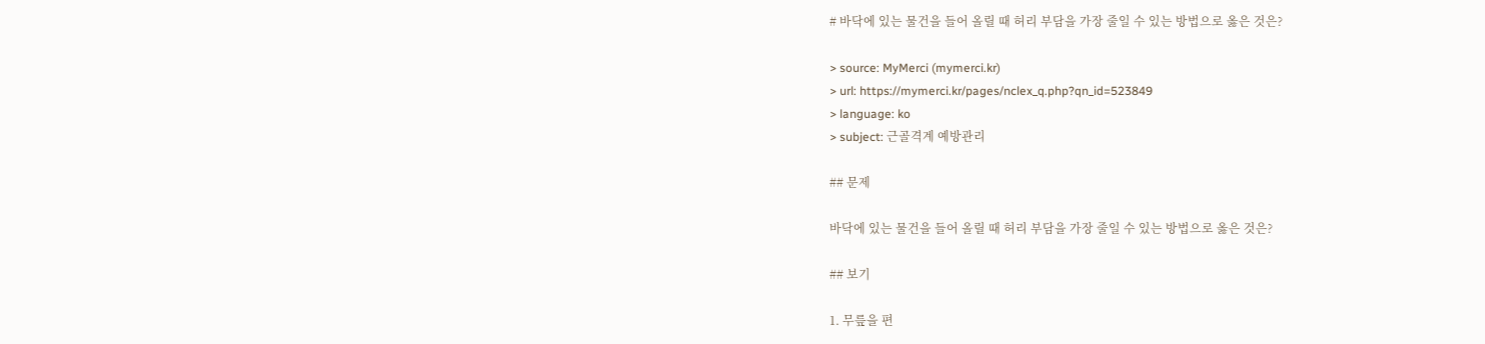# 바닥에 있는 물건을 들어 올릴 때 허리 부담을 가장 줄일 수 있는 방법으로 옳은 것은?

> source: MyMerci (mymerci.kr)
> url: https://mymerci.kr/pages/nclex_q.php?qn_id=523849
> language: ko
> subject: 근골격계 예방관리

## 문제

바닥에 있는 물건을 들어 올릴 때 허리 부담을 가장 줄일 수 있는 방법으로 옳은 것은?

## 보기

1. 무릎을 편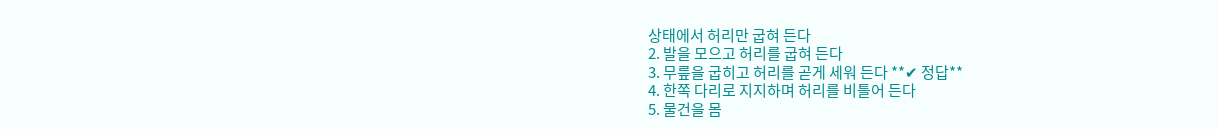상태에서 허리만 굽혀 든다
2. 발을 모으고 허리를 굽혀 든다
3. 무릎을 굽히고 허리를 곧게 세워 든다 **✔ 정답**
4. 한쪽 다리로 지지하며 허리를 비틀어 든다
5. 물건을 몸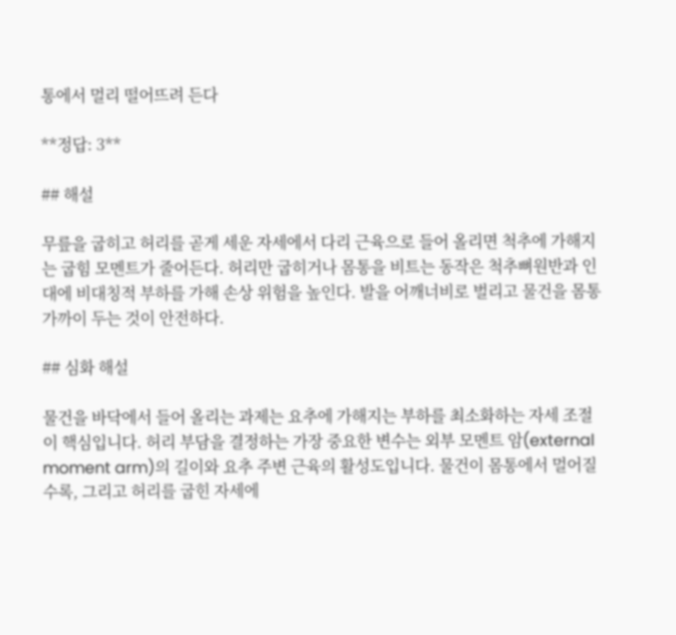통에서 멀리 떨어뜨려 든다

**정답: 3**

## 해설

무릎을 굽히고 허리를 곧게 세운 자세에서 다리 근육으로 들어 올리면 척추에 가해지는 굽힘 모멘트가 줄어든다. 허리만 굽히거나 몸통을 비트는 동작은 척추뼈원반과 인대에 비대칭적 부하를 가해 손상 위험을 높인다. 발을 어깨너비로 벌리고 물건을 몸통 가까이 두는 것이 안전하다.

## 심화 해설

물건을 바닥에서 들어 올리는 과제는 요추에 가해지는 부하를 최소화하는 자세 조절이 핵심입니다. 허리 부담을 결정하는 가장 중요한 변수는 외부 모멘트 암(external moment arm)의 길이와 요추 주변 근육의 활성도입니다. 물건이 몸통에서 멀어질수록, 그리고 허리를 굽힌 자세에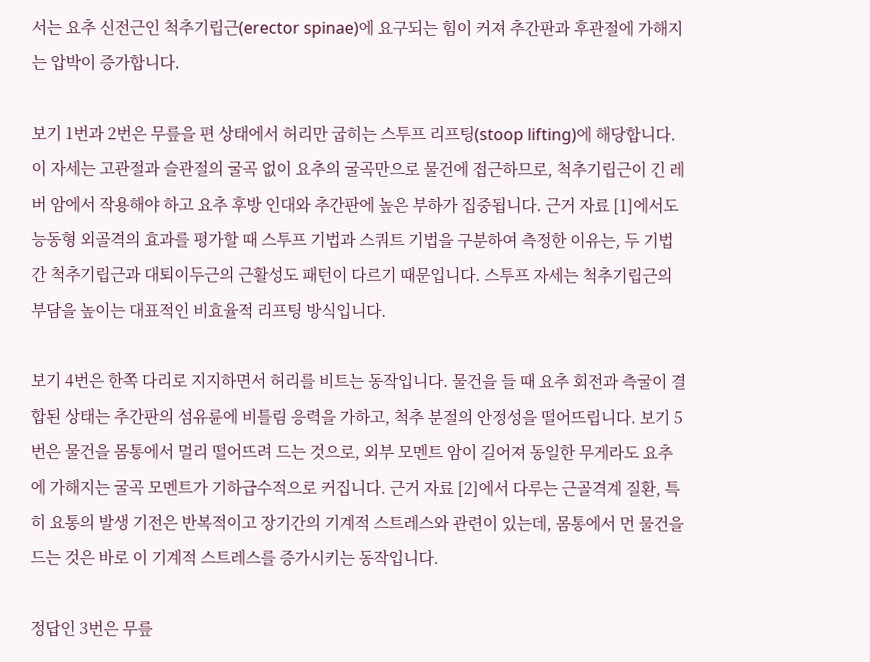서는 요추 신전근인 척추기립근(erector spinae)에 요구되는 힘이 커져 추간판과 후관절에 가해지는 압박이 증가합니다.

보기 1번과 2번은 무릎을 편 상태에서 허리만 굽히는 스투프 리프팅(stoop lifting)에 해당합니다. 이 자세는 고관절과 슬관절의 굴곡 없이 요추의 굴곡만으로 물건에 접근하므로, 척추기립근이 긴 레버 암에서 작용해야 하고 요추 후방 인대와 추간판에 높은 부하가 집중됩니다. 근거 자료 [1]에서도 능동형 외골격의 효과를 평가할 때 스투프 기법과 스쿼트 기법을 구분하여 측정한 이유는, 두 기법 간 척추기립근과 대퇴이두근의 근활성도 패턴이 다르기 때문입니다. 스투프 자세는 척추기립근의 부담을 높이는 대표적인 비효율적 리프팅 방식입니다.

보기 4번은 한쪽 다리로 지지하면서 허리를 비트는 동작입니다. 물건을 들 때 요추 회전과 측굴이 결합된 상태는 추간판의 섬유륜에 비틀림 응력을 가하고, 척추 분절의 안정성을 떨어뜨립니다. 보기 5번은 물건을 몸통에서 멀리 떨어뜨려 드는 것으로, 외부 모멘트 암이 길어져 동일한 무게라도 요추에 가해지는 굴곡 모멘트가 기하급수적으로 커집니다. 근거 자료 [2]에서 다루는 근골격계 질환, 특히 요통의 발생 기전은 반복적이고 장기간의 기계적 스트레스와 관련이 있는데, 몸통에서 먼 물건을 드는 것은 바로 이 기계적 스트레스를 증가시키는 동작입니다.

정답인 3번은 무릎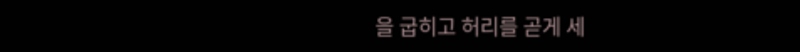을 굽히고 허리를 곧게 세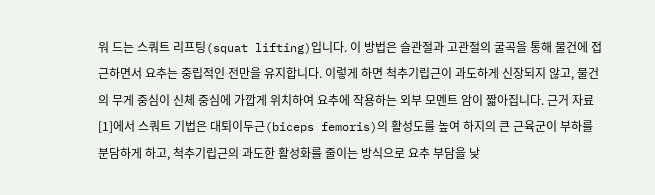워 드는 스쿼트 리프팅(squat lifting)입니다. 이 방법은 슬관절과 고관절의 굴곡을 통해 물건에 접근하면서 요추는 중립적인 전만을 유지합니다. 이렇게 하면 척추기립근이 과도하게 신장되지 않고, 물건의 무게 중심이 신체 중심에 가깝게 위치하여 요추에 작용하는 외부 모멘트 암이 짧아집니다. 근거 자료 [1]에서 스쿼트 기법은 대퇴이두근(biceps femoris)의 활성도를 높여 하지의 큰 근육군이 부하를 분담하게 하고, 척추기립근의 과도한 활성화를 줄이는 방식으로 요추 부담을 낮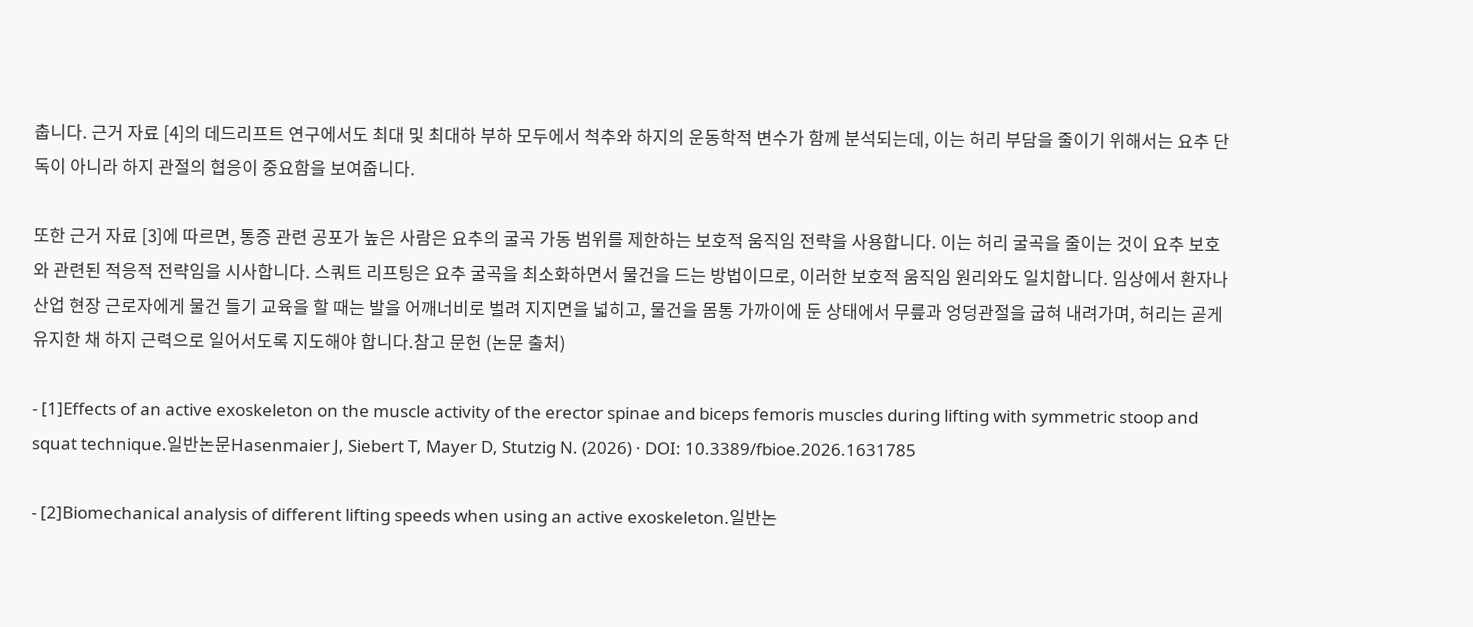춥니다. 근거 자료 [4]의 데드리프트 연구에서도 최대 및 최대하 부하 모두에서 척추와 하지의 운동학적 변수가 함께 분석되는데, 이는 허리 부담을 줄이기 위해서는 요추 단독이 아니라 하지 관절의 협응이 중요함을 보여줍니다.

또한 근거 자료 [3]에 따르면, 통증 관련 공포가 높은 사람은 요추의 굴곡 가동 범위를 제한하는 보호적 움직임 전략을 사용합니다. 이는 허리 굴곡을 줄이는 것이 요추 보호와 관련된 적응적 전략임을 시사합니다. 스쿼트 리프팅은 요추 굴곡을 최소화하면서 물건을 드는 방법이므로, 이러한 보호적 움직임 원리와도 일치합니다. 임상에서 환자나 산업 현장 근로자에게 물건 들기 교육을 할 때는 발을 어깨너비로 벌려 지지면을 넓히고, 물건을 몸통 가까이에 둔 상태에서 무릎과 엉덩관절을 굽혀 내려가며, 허리는 곧게 유지한 채 하지 근력으로 일어서도록 지도해야 합니다.참고 문헌 (논문 출처)

- [1]Effects of an active exoskeleton on the muscle activity of the erector spinae and biceps femoris muscles during lifting with symmetric stoop and squat technique.일반논문Hasenmaier J, Siebert T, Mayer D, Stutzig N. (2026) · DOI: 10.3389/fbioe.2026.1631785

- [2]Biomechanical analysis of different lifting speeds when using an active exoskeleton.일반논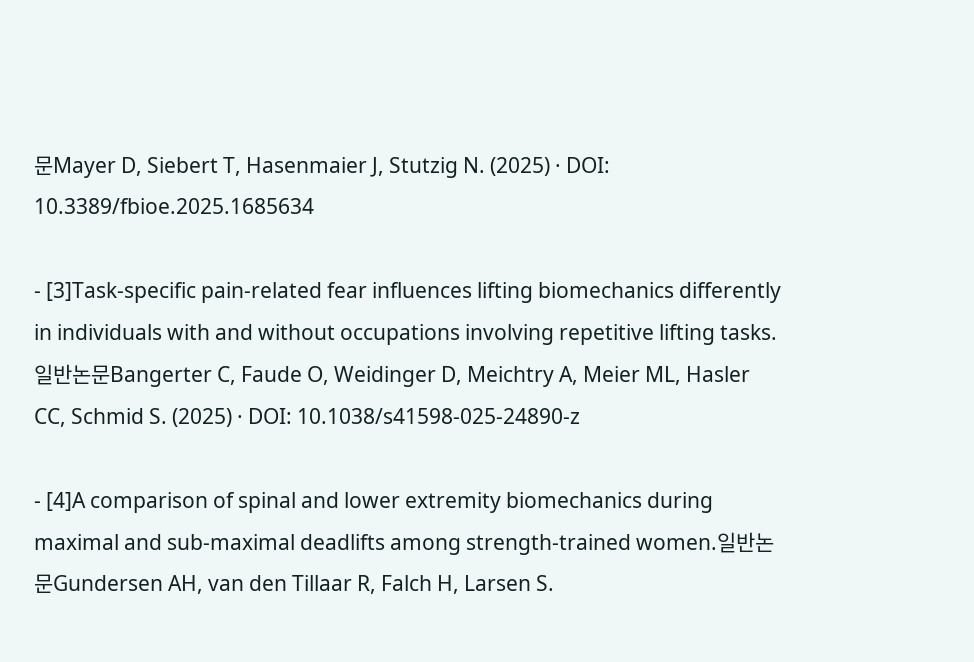문Mayer D, Siebert T, Hasenmaier J, Stutzig N. (2025) · DOI: 10.3389/fbioe.2025.1685634

- [3]Task-specific pain-related fear influences lifting biomechanics differently in individuals with and without occupations involving repetitive lifting tasks.일반논문Bangerter C, Faude O, Weidinger D, Meichtry A, Meier ML, Hasler CC, Schmid S. (2025) · DOI: 10.1038/s41598-025-24890-z

- [4]A comparison of spinal and lower extremity biomechanics during maximal and sub-maximal deadlifts among strength-trained women.일반논문Gundersen AH, van den Tillaar R, Falch H, Larsen S.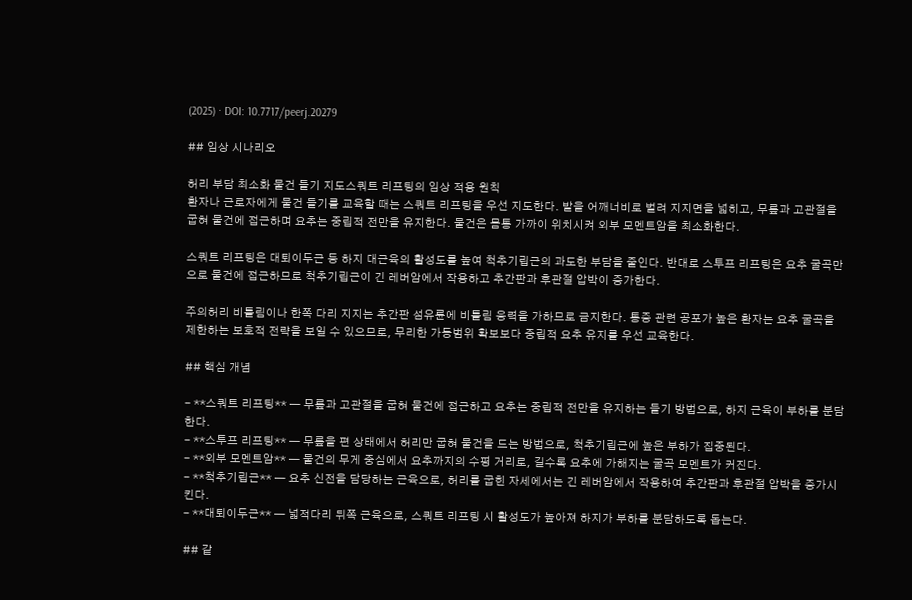(2025) · DOI: 10.7717/peerj.20279

## 임상 시나리오

허리 부담 최소화 물건 들기 지도스쿼트 리프팅의 임상 적용 원칙
환자나 근로자에게 물건 들기를 교육할 때는 스쿼트 리프팅을 우선 지도한다. 발을 어깨너비로 벌려 지지면을 넓히고, 무릎과 고관절을 굽혀 물건에 접근하며 요추는 중립적 전만을 유지한다. 물건은 몸통 가까이 위치시켜 외부 모멘트암을 최소화한다.

스쿼트 리프팅은 대퇴이두근 등 하지 대근육의 활성도를 높여 척추기립근의 과도한 부담을 줄인다. 반대로 스투프 리프팅은 요추 굴곡만으로 물건에 접근하므로 척추기립근이 긴 레버암에서 작용하고 추간판과 후관절 압박이 증가한다.

주의허리 비틀림이나 한쪽 다리 지지는 추간판 섬유륜에 비틀림 응력을 가하므로 금지한다. 통증 관련 공포가 높은 환자는 요추 굴곡을 제한하는 보호적 전략을 보일 수 있으므로, 무리한 가동범위 확보보다 중립적 요추 유지를 우선 교육한다.

## 핵심 개념

- **스쿼트 리프팅** — 무릎과 고관절을 굽혀 물건에 접근하고 요추는 중립적 전만을 유지하는 들기 방법으로, 하지 근육이 부하를 분담한다.
- **스투프 리프팅** — 무릎을 편 상태에서 허리만 굽혀 물건을 드는 방법으로, 척추기립근에 높은 부하가 집중된다.
- **외부 모멘트암** — 물건의 무게 중심에서 요추까지의 수평 거리로, 길수록 요추에 가해지는 굴곡 모멘트가 커진다.
- **척추기립근** — 요추 신전을 담당하는 근육으로, 허리를 굽힌 자세에서는 긴 레버암에서 작용하여 추간판과 후관절 압박을 증가시킨다.
- **대퇴이두근** — 넓적다리 뒤쪽 근육으로, 스쿼트 리프팅 시 활성도가 높아져 하지가 부하를 분담하도록 돕는다.

## 같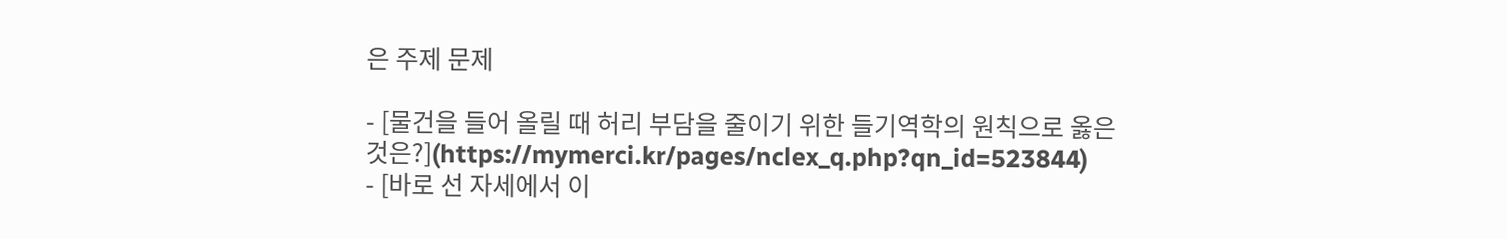은 주제 문제

- [물건을 들어 올릴 때 허리 부담을 줄이기 위한 들기역학의 원칙으로 옳은 것은?](https://mymerci.kr/pages/nclex_q.php?qn_id=523844)
- [바로 선 자세에서 이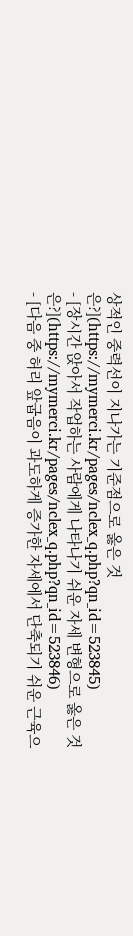상적인 중력선이 지나가는 기준점으로 옳은 것은?](https://mymerci.kr/pages/nclex_q.php?qn_id=523845)
- [장시간 앉아서 작업하는 사람에게 나타나기 쉬운 자세 변형으로 옳은 것은?](https://mymerci.kr/pages/nclex_q.php?qn_id=523846)
- [다음 중 허리 앞굽음이 과도하게 증가한 자세에서 단축되기 쉬운 근육으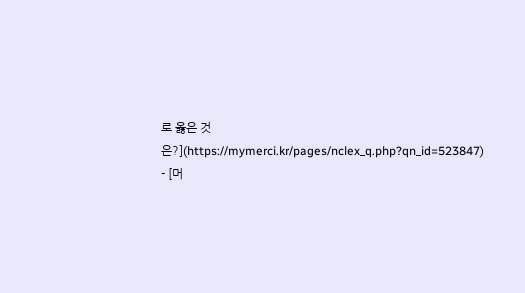로 옳은 것은?](https://mymerci.kr/pages/nclex_q.php?qn_id=523847)
- [머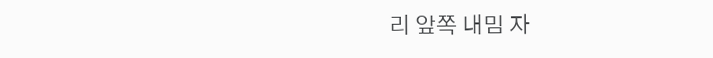리 앞쪽 내밈 자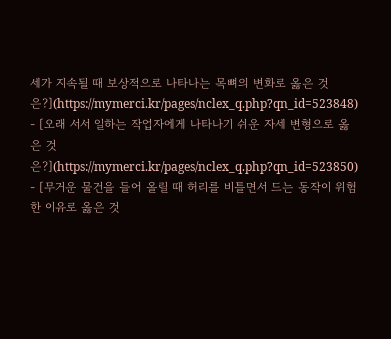세가 지속될 때 보상적으로 나타나는 목뼈의 변화로 옳은 것은?](https://mymerci.kr/pages/nclex_q.php?qn_id=523848)
- [오래 서서 일하는 작업자에게 나타나기 쉬운 자세 변형으로 옳은 것은?](https://mymerci.kr/pages/nclex_q.php?qn_id=523850)
- [무거운 물건을 들어 올릴 때 허리를 비틀면서 드는 동작이 위험한 이유로 옳은 것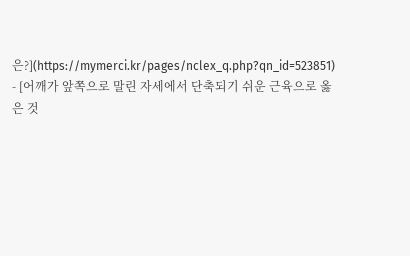은?](https://mymerci.kr/pages/nclex_q.php?qn_id=523851)
- [어깨가 앞쪽으로 말린 자세에서 단축되기 쉬운 근육으로 옳은 것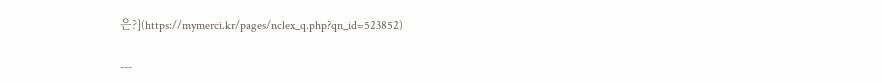은?](https://mymerci.kr/pages/nclex_q.php?qn_id=523852)

---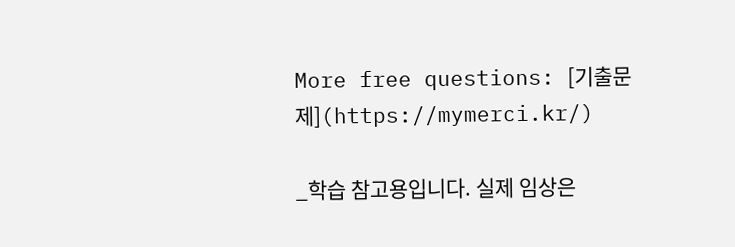More free questions: [기출문제](https://mymerci.kr/)

_학습 참고용입니다. 실제 임상은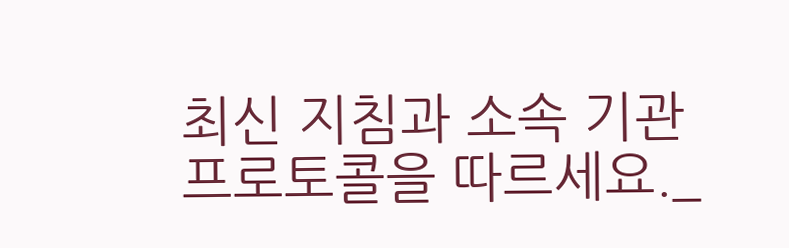최신 지침과 소속 기관 프로토콜을 따르세요._